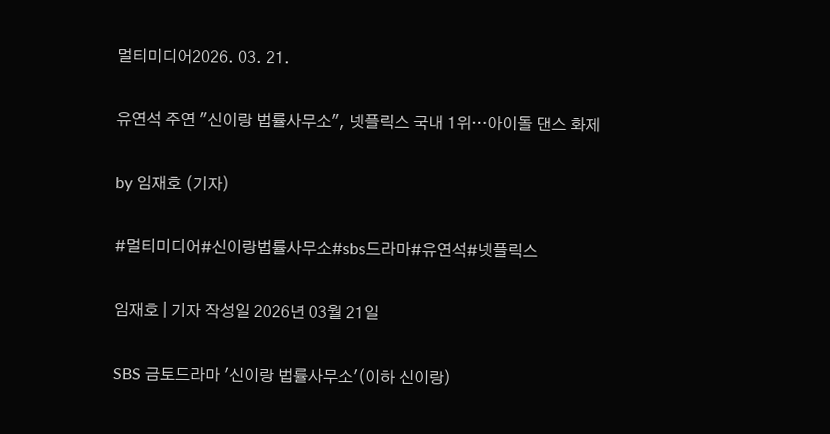멀티미디어2026. 03. 21.

유연석 주연 "신이랑 법률사무소", 넷플릭스 국내 1위…아이돌 댄스 화제

by 임재호 (기자)

#멀티미디어#신이랑법률사무소#sbs드라마#유연석#넷플릭스

임재호 | 기자 작성일 2026년 03월 21일

SBS 금토드라마 '신이랑 법률사무소'(이하 신이랑)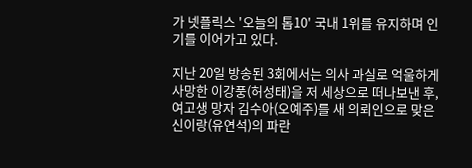가 넷플릭스 '오늘의 톱10' 국내 1위를 유지하며 인기를 이어가고 있다.

지난 20일 방송된 3회에서는 의사 과실로 억울하게 사망한 이강풍(허성태)을 저 세상으로 떠나보낸 후, 여고생 망자 김수아(오예주)를 새 의뢰인으로 맞은 신이랑(유연석)의 파란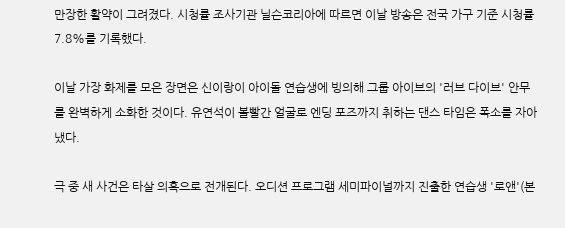만장한 활약이 그려졌다. 시청률 조사기관 닐슨코리아에 따르면 이날 방송은 전국 가구 기준 시청률 7.8%를 기록했다.

이날 가장 화제를 모은 장면은 신이랑이 아이돌 연습생에 빙의해 그룹 아이브의 '러브 다이브' 안무를 완벽하게 소화한 것이다. 유연석이 볼빨간 얼굴로 엔딩 포즈까지 취하는 댄스 타임은 폭소를 자아냈다.

극 중 새 사건은 타살 의혹으로 전개된다. 오디션 프로그램 세미파이널까지 진출한 연습생 '로앤'(본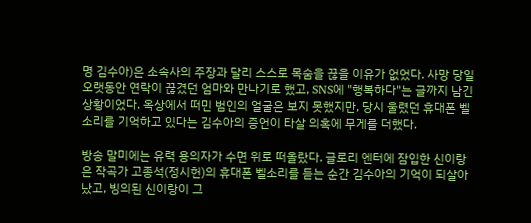명 김수아)은 소속사의 주장과 달리 스스로 목숨을 끊을 이유가 없었다. 사망 당일 오랫동안 연락이 끊겼던 엄마와 만나기로 했고, SNS에 "행복하다"는 글까지 남긴 상황이었다. 옥상에서 떠민 범인의 얼굴은 보지 못했지만, 당시 울렸던 휴대폰 벨소리를 기억하고 있다는 김수아의 증언이 타살 의혹에 무게를 더했다.

방송 말미에는 유력 용의자가 수면 위로 떠올랐다. 글로리 엔터에 잠입한 신이랑은 작곡가 고종석(정시헌)의 휴대폰 벨소리를 듣는 순간 김수아의 기억이 되살아났고, 빙의된 신이랑이 그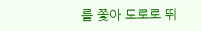를 쫓아 도로로 뛰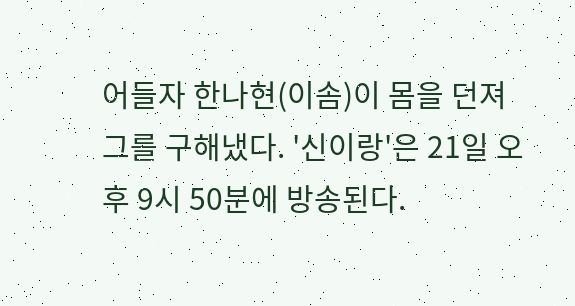어들자 한나현(이솜)이 몸을 던져 그를 구해냈다. '신이랑'은 21일 오후 9시 50분에 방송된다.